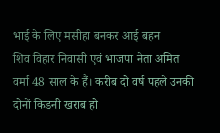भाई के लिए मसीहा बनकर आई बहन
शिव विहार निवासी एवं भाजपा नेता अमित वर्मा 48 साल के हैं। करीब दो वर्ष पहले उनकी दोनों किडनी खराब हो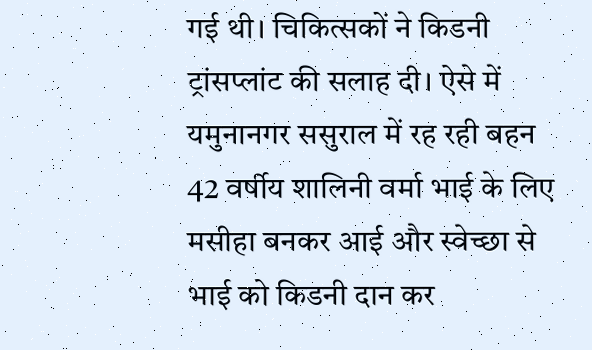गई थी। चिकित्सकों ने किडनी ट्रांसप्लांट की सलाह दी। ऐसे में यमुनानगर ससुराल में रह रही बहन 42 वर्षीय शालिनी वर्मा भाई के लिए मसीहा बनकर आई और स्वेच्छा से भाई को किडनी दान कर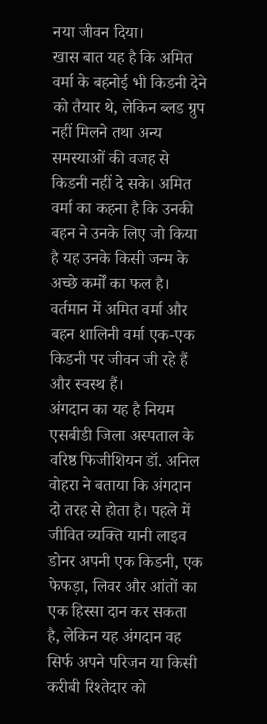नया जीवन दिया।
खास बात यह है कि अमित वर्मा के बहनोई भी किडनी देने को तैयार थे, लेकिन ब्लड ग्रुप नहीं मिलने तथा अन्य समस्याओं की वजह से किडनी नहीं दे सके। अमित वर्मा का कहना है कि उनकी बहन ने उनके लिए जो किया है यह उनके किसी जन्म के अच्छे कर्मों का फल है। वर्तमान में अमित वर्मा और बहन शालिनी वर्मा एक-एक किडनी पर जीवन जी रहे हैं और स्वस्थ हैं।
अंगदान का यह है नियम
एसबीडी जिला अस्पताल के वरिष्ठ फिजीशियन डॉ. अनिल वोहरा ने बताया कि अंगदान दो तरह से होता है। पहले में जीवित व्यक्ति यानी लाइव डोनर अपनी एक किडनी, एक फेफड़ा, लिवर और आंतों का एक हिस्सा दान कर सकता है, लेकिन यह अंगदान वह सिर्फ अपने परिजन या किसी करीबी रिश्तेदार को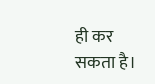ही कर सकता है।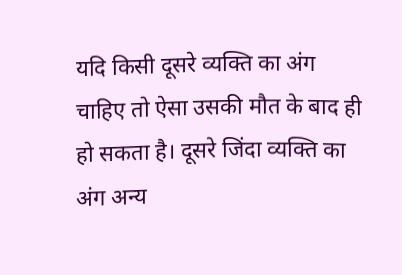यदि किसी दूसरे व्यक्ति का अंग चाहिए तो ऐसा उसकी मौत के बाद ही हो सकता है। दूसरे जिंदा व्यक्ति का अंग अन्य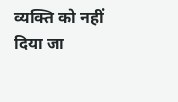व्यक्ति को नहीं दिया जा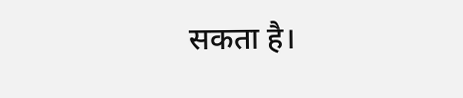सकता है।